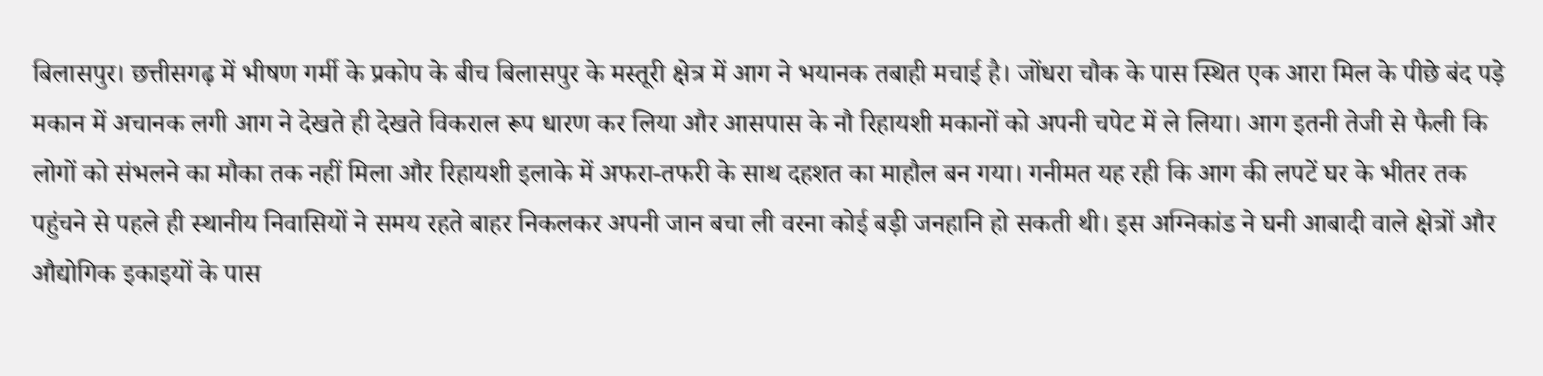बिलासपुर। छत्तीसगढ़ में भीषण गर्मी के प्रकोप के बीच बिलासपुर के मस्तूरी क्षेत्र में आग ने भयानक तबाही मचाई है। जोंधरा चौक के पास स्थित एक आरा मिल के पीछे बंद पड़े मकान में अचानक लगी आग ने देखते ही देखते विकराल रूप धारण कर लिया और आसपास के नौ रिहायशी मकानों को अपनी चपेट में ले लिया। आग इतनी तेजी से फैली कि लोगों को संभलने का मौका तक नहीं मिला और रिहायशी इलाके में अफरा-तफरी के साथ दहशत का माहौल बन गया। गनीमत यह रही कि आग की लपटें घर के भीतर तक पहुंचने से पहले ही स्थानीय निवासियों ने समय रहते बाहर निकलकर अपनी जान बचा ली वरना कोई बड़ी जनहानि हो सकती थी। इस अग्निकांड ने घनी आबादी वाले क्षेत्रों और औद्योगिक इकाइयों के पास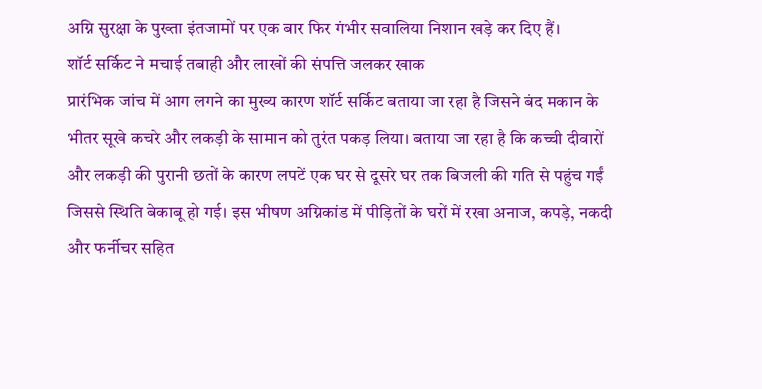अग्नि सुरक्षा के पुख्ता इंतजामों पर एक बार फिर गंभीर सवालिया निशान खड़े कर दिए हैं।
शॉर्ट सर्किट ने मचाई तबाही और लाखों की संपत्ति जलकर खाक
प्रारंभिक जांच में आग लगने का मुख्य कारण शॉर्ट सर्किट बताया जा रहा है जिसने बंद मकान के भीतर सूखे कचरे और लकड़ी के सामान को तुरंत पकड़ लिया। बताया जा रहा है कि कच्ची दीवारों और लकड़ी की पुरानी छतों के कारण लपटें एक घर से दूसरे घर तक बिजली की गति से पहुंच गईं जिससे स्थिति बेकाबू हो गई। इस भीषण अग्निकांड में पीड़ितों के घरों में रखा अनाज, कपड़े, नकदी और फर्नीचर सहित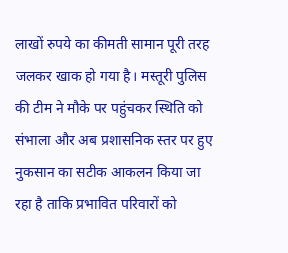लाखों रुपये का कीमती सामान पूरी तरह जलकर खाक हो गया है। मस्तूरी पुलिस की टीम ने मौके पर पहुंचकर स्थिति को संभाला और अब प्रशासनिक स्तर पर हुए नुकसान का सटीक आकलन किया जा रहा है ताकि प्रभावित परिवारों को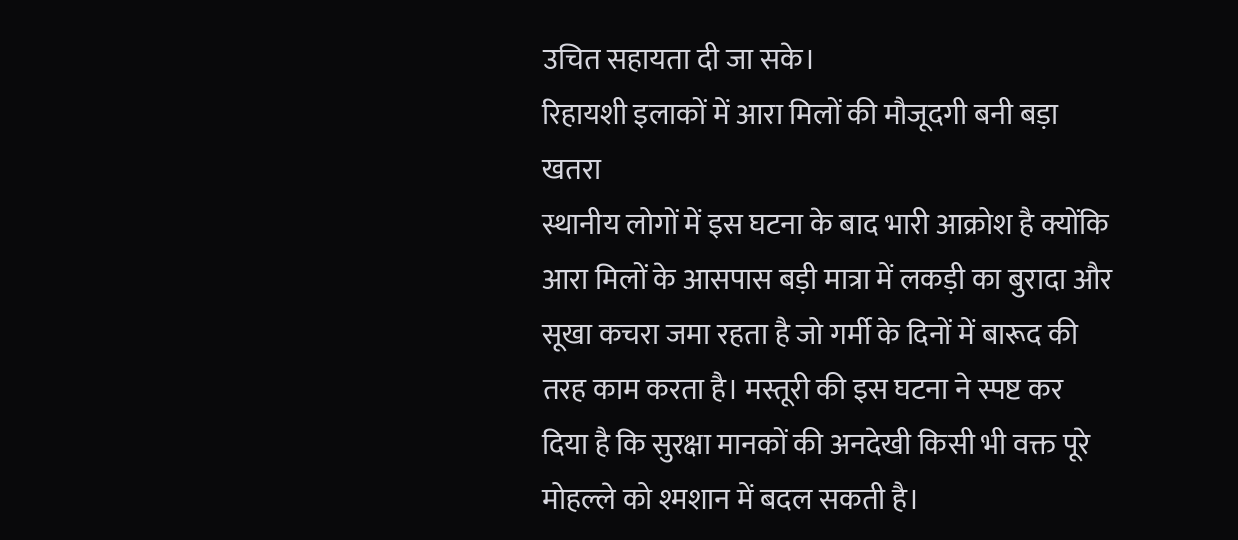उचित सहायता दी जा सके।
रिहायशी इलाकों में आरा मिलों की मौजूदगी बनी बड़ा खतरा
स्थानीय लोगों में इस घटना के बाद भारी आक्रोश है क्योंकि आरा मिलों के आसपास बड़ी मात्रा में लकड़ी का बुरादा और सूखा कचरा जमा रहता है जो गर्मी के दिनों में बारूद की तरह काम करता है। मस्तूरी की इस घटना ने स्पष्ट कर दिया है कि सुरक्षा मानकों की अनदेखी किसी भी वक्त पूरे मोहल्ले को श्मशान में बदल सकती है।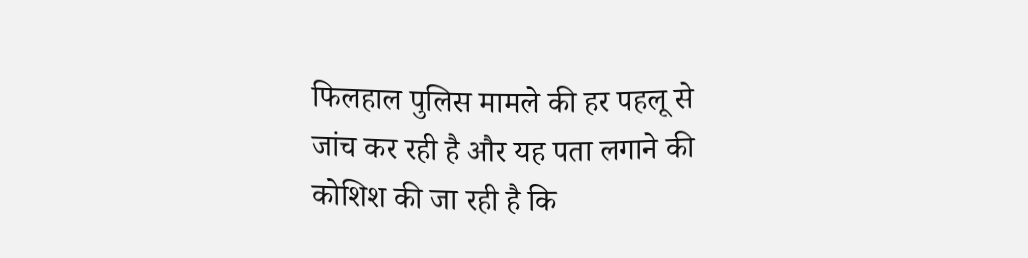फिलहाल पुलिस मामले की हर पहलू से जांच कर रही है और यह पता लगाने की कोशिश की जा रही है कि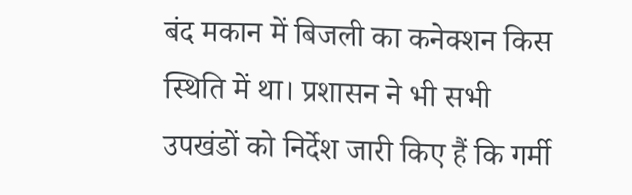बंद मकान में बिजली का कनेक्शन किस स्थिति में था। प्रशासन ने भी सभी उपखंडों को निर्देश जारी किए हैं कि गर्मी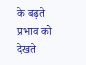के बढ़ते प्रभाव को देखते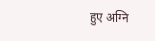हुए अग्नि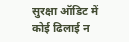सुरक्षा ऑडिट में कोई ढिलाई न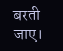बरती जाए।